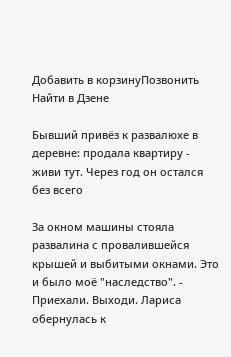Добавить в корзинуПозвонить
Найти в Дзене

Бывший привёз к развалюхе в деревне: продала квартиру - живи тут. Через год он остался без всего

За окном машины стояла развалина с провалившейся крышей и выбитыми окнами. Это и было моё "наследство". - Приехали. Выходи. Лариса обернулась к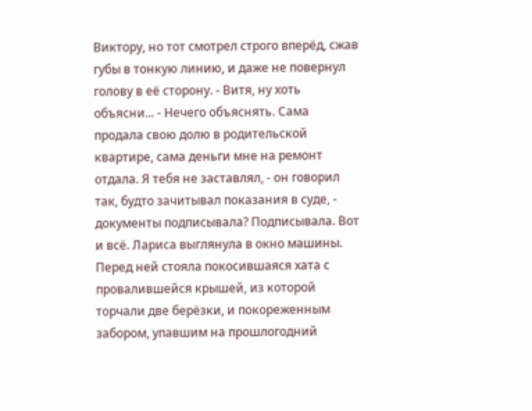Виктору, но тот смотрел строго вперёд, сжав губы в тонкую линию, и даже не повернул голову в её сторону. - Витя, ну хоть объясни... - Нечего объяснять. Сама продала свою долю в родительской квартире, сама деньги мне на ремонт отдала. Я тебя не заставлял, - он говорил так, будто зачитывал показания в суде, - документы подписывала? Подписывала. Вот и всё. Лариса выглянула в окно машины. Перед ней стояла покосившаяся хата с провалившейся крышей, из которой торчали две берёзки, и покореженным забором, упавшим на прошлогодний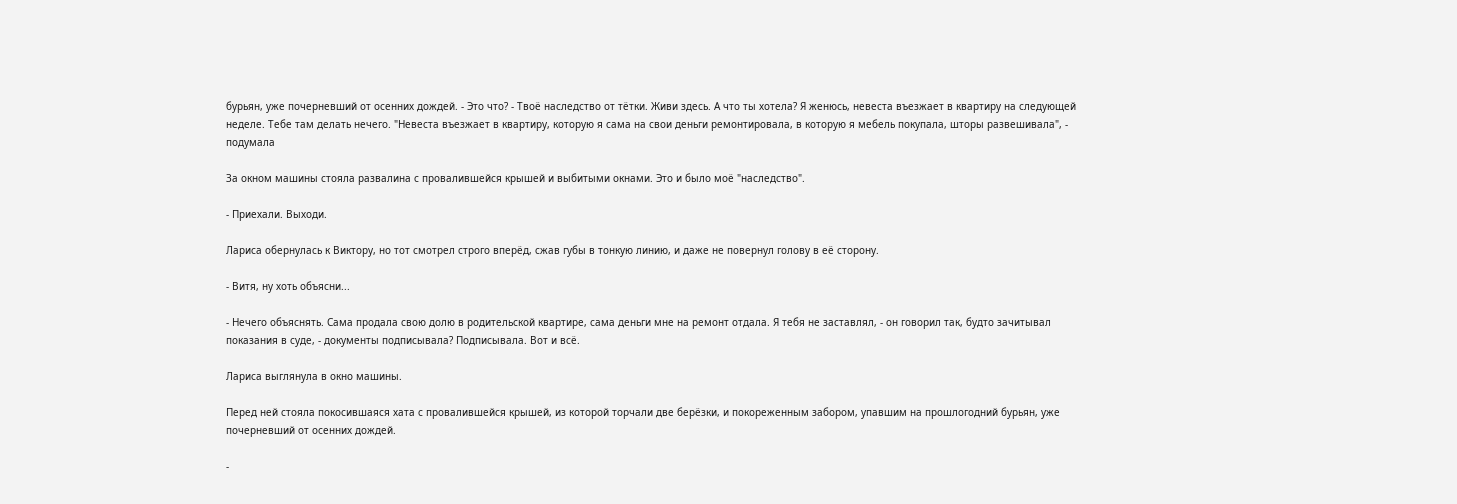бурьян, уже почерневший от осенних дождей. - Это что? - Твоё наследство от тётки. Живи здесь. А что ты хотела? Я женюсь, невеста въезжает в квартиру на следующей неделе. Тебе там делать нечего. "Невеста въезжает в квартиру, которую я сама на свои деньги ремонтировала, в которую я мебель покупала, шторы развешивала", - подумала

За окном машины стояла развалина с провалившейся крышей и выбитыми окнами. Это и было моё "наследство".

- Приехали. Выходи.

Лариса обернулась к Виктору, но тот смотрел строго вперёд, сжав губы в тонкую линию, и даже не повернул голову в её сторону.

- Витя, ну хоть объясни...

- Нечего объяснять. Сама продала свою долю в родительской квартире, сама деньги мне на ремонт отдала. Я тебя не заставлял, - он говорил так, будто зачитывал показания в суде, - документы подписывала? Подписывала. Вот и всё.

Лариса выглянула в окно машины.

Перед ней стояла покосившаяся хата с провалившейся крышей, из которой торчали две берёзки, и покореженным забором, упавшим на прошлогодний бурьян, уже почерневший от осенних дождей.

-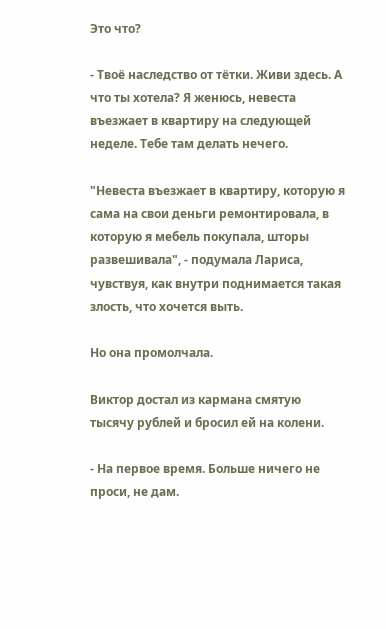Это что?

- Твоё наследство от тётки. Живи здесь. А что ты хотела? Я женюсь, невеста въезжает в квартиру на следующей неделе. Тебе там делать нечего.

"Невеста въезжает в квартиру, которую я сама на свои деньги ремонтировала, в которую я мебель покупала, шторы развешивала", - подумала Лариса, чувствуя, как внутри поднимается такая злость, что хочется выть.

Но она промолчала.

Виктор достал из кармана смятую тысячу рублей и бросил ей на колени.

- На первое время. Больше ничего не проси, не дам.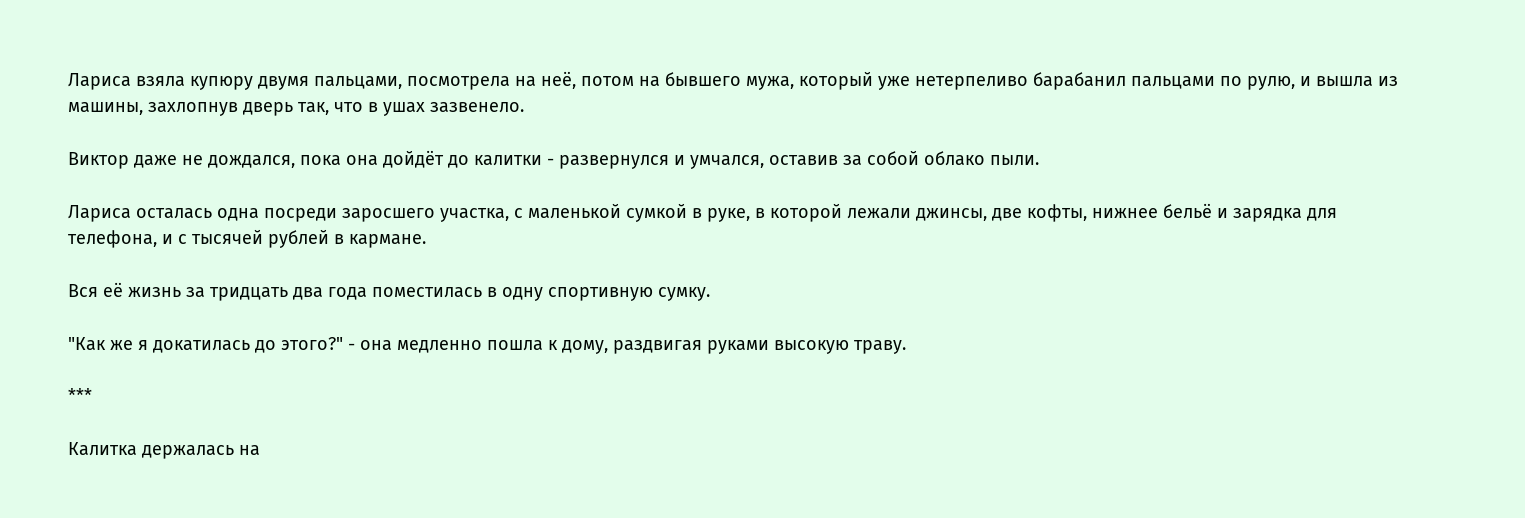Лариса взяла купюру двумя пальцами, посмотрела на неё, потом на бывшего мужа, который уже нетерпеливо барабанил пальцами по рулю, и вышла из машины, захлопнув дверь так, что в ушах зазвенело.

Виктор даже не дождался, пока она дойдёт до калитки - развернулся и умчался, оставив за собой облако пыли.

Лариса осталась одна посреди заросшего участка, с маленькой сумкой в руке, в которой лежали джинсы, две кофты, нижнее бельё и зарядка для телефона, и с тысячей рублей в кармане.

Вся её жизнь за тридцать два года поместилась в одну спортивную сумку.

"Как же я докатилась до этого?" - она медленно пошла к дому, раздвигая руками высокую траву.

***

Калитка держалась на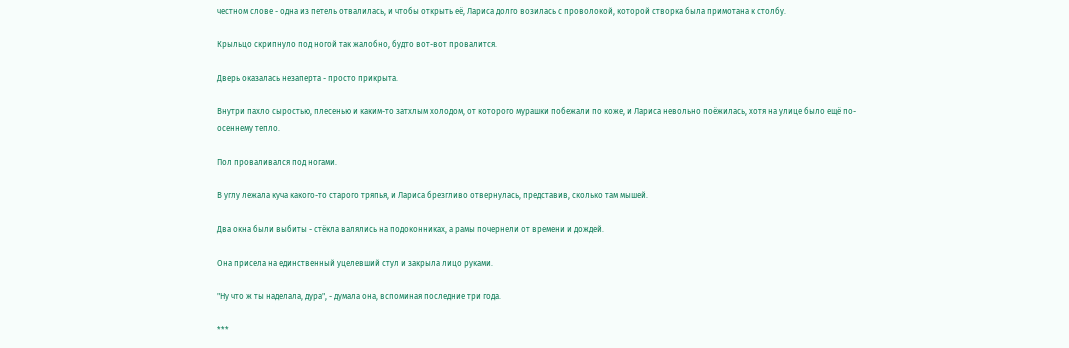честном слове - одна из петель отвалилась, и чтобы открыть её, Лариса долго возилась с проволокой, которой створка была примотана к столбу.

Крыльцо скрипнуло под ногой так жалобно, будто вот-вот провалится.

Дверь оказалась незаперта - просто прикрыта.

Внутри пахло сыростью, плесенью и каким-то затхлым холодом, от которого мурашки побежали по коже, и Лариса невольно поёжилась, хотя на улице было ещё по-осеннему тепло.

Пол проваливался под ногами.

В углу лежала куча какого-то старого тряпья, и Лариса брезгливо отвернулась, представив, сколько там мышей.

Два окна были выбиты - стёкла валялись на подоконниках, а рамы почернели от времени и дождей.

Она присела на единственный уцелевший стул и закрыла лицо руками.

"Ну что ж ты наделала, дура", - думала она, вспоминая последние три года.

***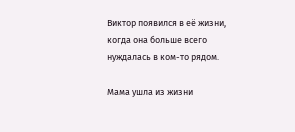Виктор появился в её жизни, когда она больше всего нуждалась в ком-то рядом.

Мама ушла из жизни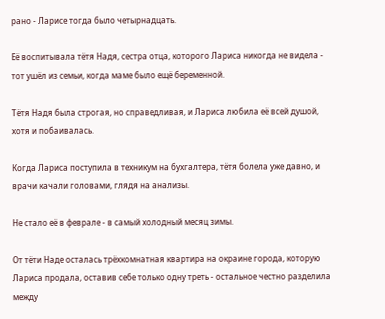рано - Ларисе тогда было четырнадцать.

Её воспитывала тётя Надя, сестра отца, которого Лариса никогда не видела - тот ушёл из семьи, когда маме было ещё беременной.

Тётя Надя была строгая, но справедливая, и Лариса любила её всей душой, хотя и побаивалась.

Когда Лариса поступила в техникум на бухгалтера, тётя болела уже давно, и врачи качали головами, глядя на анализы.

Не стало её в феврале - в самый холодный месяц зимы.

От тёти Наде осталась трёхкомнатная квартира на окраине города, которую Лариса продала, оставив себе только одну треть - остальное честно разделила между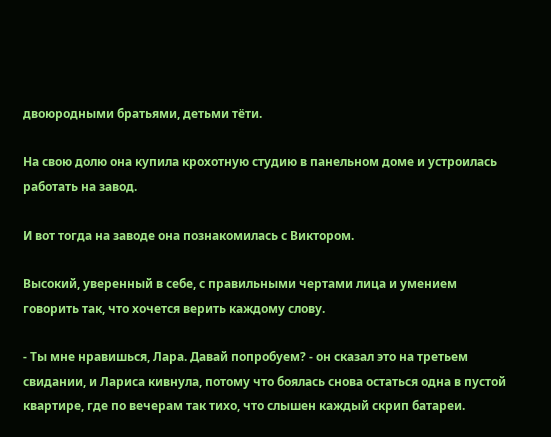двоюродными братьями, детьми тёти.

На свою долю она купила крохотную студию в панельном доме и устроилась работать на завод.

И вот тогда на заводе она познакомилась с Виктором.

Высокий, уверенный в себе, с правильными чертами лица и умением говорить так, что хочется верить каждому слову.

- Ты мне нравишься, Лара. Давай попробуем? - он сказал это на третьем свидании, и Лариса кивнула, потому что боялась снова остаться одна в пустой квартире, где по вечерам так тихо, что слышен каждый скрип батареи.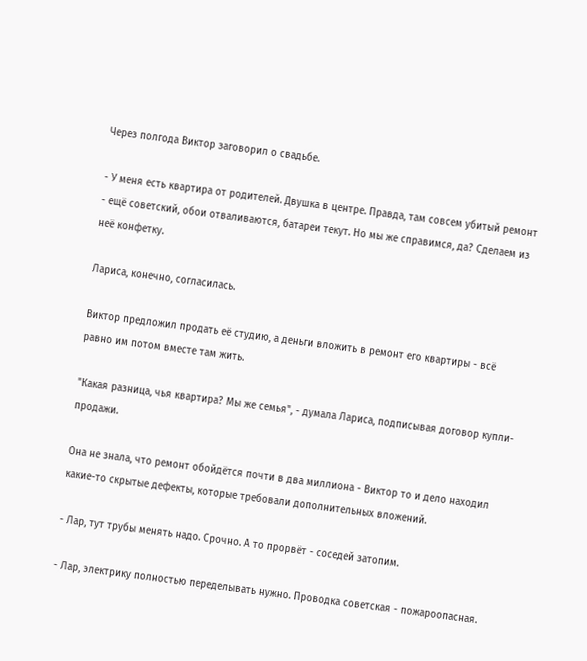Через полгода Виктор заговорил о свадьбе.

- У меня есть квартира от родителей. Двушка в центре. Правда, там совсем убитый ремонт - ещё советский, обои отваливаются, батареи текут. Но мы же справимся, да? Сделаем из неё конфетку.

Лариса, конечно, согласилась.

Виктор предложил продать её студию, а деньги вложить в ремонт его квартиры - всё равно им потом вместе там жить.

"Какая разница, чья квартира? Мы же семья", - думала Лариса, подписывая договор купли-продажи.

Она не знала, что ремонт обойдётся почти в два миллиона - Виктор то и дело находил какие-то скрытые дефекты, которые требовали дополнительных вложений.

- Лар, тут трубы менять надо. Срочно. А то прорвёт - соседей затопим.

- Лар, электрику полностью переделывать нужно. Проводка советская - пожароопасная.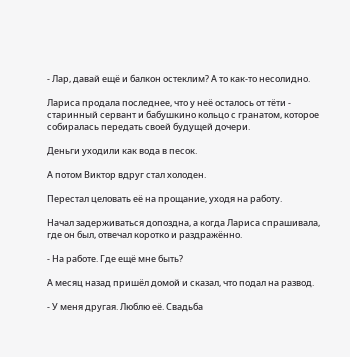- Лар, давай ещё и балкон остеклим? А то как-то несолидно.

Лариса продала последнее, что у неё осталось от тёти - старинный сервант и бабушкино кольцо с гранатом, которое собиралась передать своей будущей дочери.

Деньги уходили как вода в песок.

А потом Виктор вдруг стал холоден.

Перестал целовать её на прощание, уходя на работу.

Начал задерживаться допоздна, а когда Лариса спрашивала, где он был, отвечал коротко и раздражённо.

- На работе. Где ещё мне быть?

А месяц назад пришёл домой и сказал, что подал на развод.

- У меня другая. Люблю её. Свадьба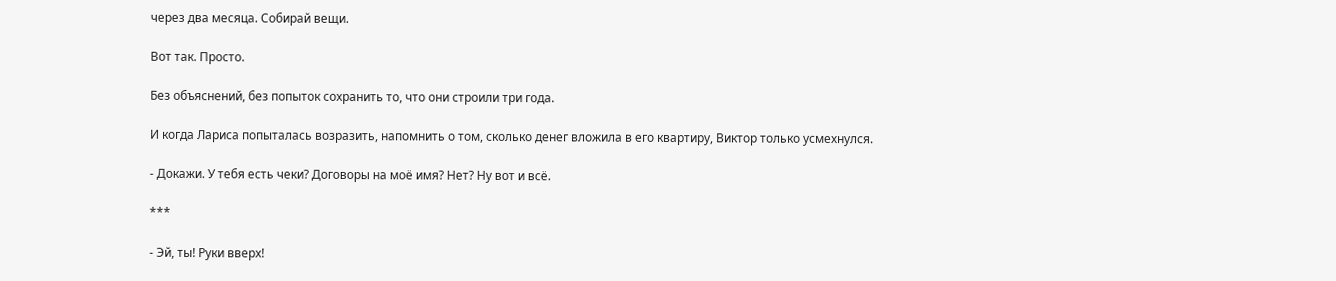через два месяца. Собирай вещи.

Вот так. Просто.

Без объяснений, без попыток сохранить то, что они строили три года.

И когда Лариса попыталась возразить, напомнить о том, сколько денег вложила в его квартиру, Виктор только усмехнулся.

- Докажи. У тебя есть чеки? Договоры на моё имя? Нет? Ну вот и всё.

***

- Эй, ты! Руки вверх!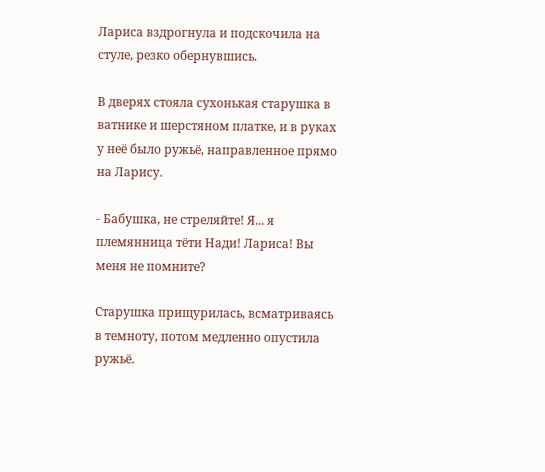Лариса вздрогнула и подскочила на стуле, резко обернувшись.

В дверях стояла сухонькая старушка в ватнике и шерстяном платке, и в руках у неё было ружьё, направленное прямо на Ларису.

- Бабушка, не стреляйте! Я... я племянница тёти Нади! Лариса! Вы меня не помните?

Старушка прищурилась, всматриваясь в темноту, потом медленно опустила ружьё.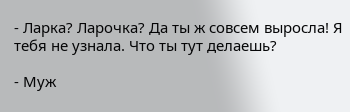- Ларка? Ларочка? Да ты ж совсем выросла! Я тебя не узнала. Что ты тут делаешь?

- Муж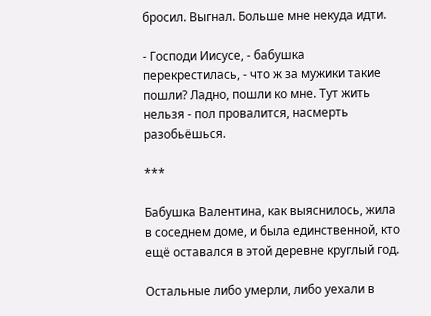бросил. Выгнал. Больше мне некуда идти.

- Господи Иисусе, - бабушка перекрестилась, - что ж за мужики такие пошли? Ладно, пошли ко мне. Тут жить нельзя - пол провалится, насмерть разобьёшься.

***

Бабушка Валентина, как выяснилось, жила в соседнем доме, и была единственной, кто ещё оставался в этой деревне круглый год.

Остальные либо умерли, либо уехали в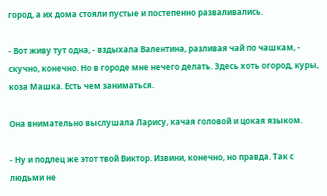город, а их дома стояли пустые и постепенно разваливались.

- Вот живу тут одна, - вздыхала Валентина, разливая чай по чашкам, - скучно, конечно. Но в городе мне нечего делать. Здесь хоть огород, куры, коза Машка. Есть чем заниматься.

Она внимательно выслушала Ларису, качая головой и цокая языком.

- Ну и подлец же этот твой Виктор. Извини, конечно, но правда. Так с людьми не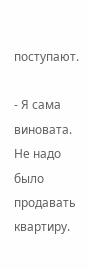поступают.

- Я сама виновата. Не надо было продавать квартиру.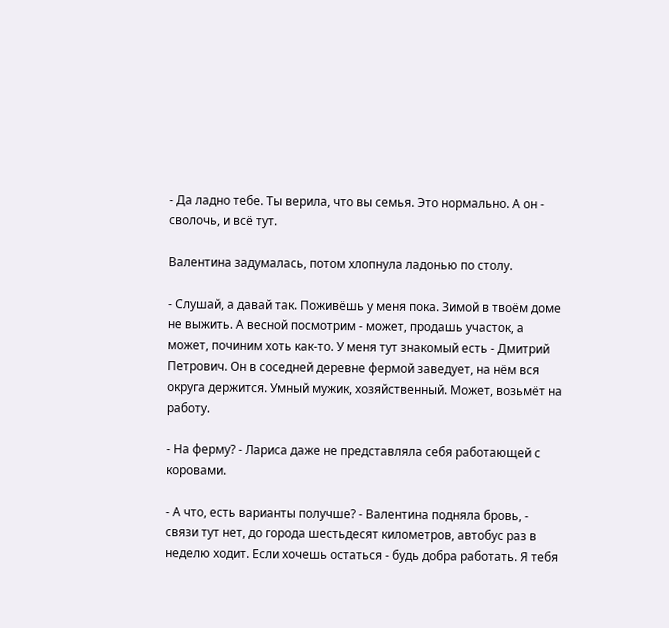- Да ладно тебе. Ты верила, что вы семья. Это нормально. А он - сволочь, и всё тут.

Валентина задумалась, потом хлопнула ладонью по столу.

- Слушай, а давай так. Поживёшь у меня пока. Зимой в твоём доме не выжить. А весной посмотрим - может, продашь участок, а может, починим хоть как-то. У меня тут знакомый есть - Дмитрий Петрович. Он в соседней деревне фермой заведует, на нём вся округа держится. Умный мужик, хозяйственный. Может, возьмёт на работу.

- На ферму? - Лариса даже не представляла себя работающей с коровами.

- А что, есть варианты получше? - Валентина подняла бровь, - связи тут нет, до города шестьдесят километров, автобус раз в неделю ходит. Если хочешь остаться - будь добра работать. Я тебя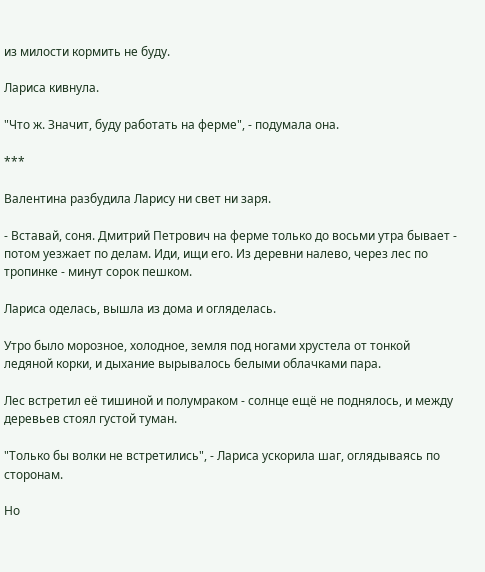из милости кормить не буду.

Лариса кивнула.

"Что ж. Значит, буду работать на ферме", - подумала она.

***

Валентина разбудила Ларису ни свет ни заря.

- Вставай, соня. Дмитрий Петрович на ферме только до восьми утра бывает - потом уезжает по делам. Иди, ищи его. Из деревни налево, через лес по тропинке - минут сорок пешком.

Лариса оделась, вышла из дома и огляделась.

Утро было морозное, холодное, земля под ногами хрустела от тонкой ледяной корки, и дыхание вырывалось белыми облачками пара.

Лес встретил её тишиной и полумраком - солнце ещё не поднялось, и между деревьев стоял густой туман.

"Только бы волки не встретились", - Лариса ускорила шаг, оглядываясь по сторонам.

Но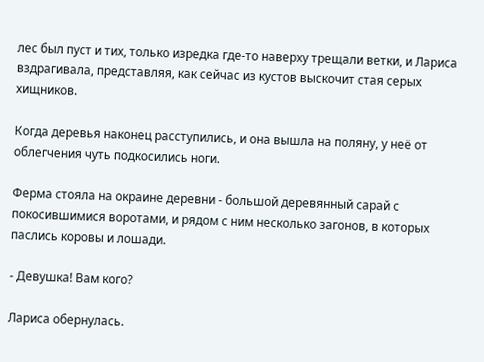лес был пуст и тих, только изредка где-то наверху трещали ветки, и Лариса вздрагивала, представляя, как сейчас из кустов выскочит стая серых хищников.

Когда деревья наконец расступились, и она вышла на поляну, у неё от облегчения чуть подкосились ноги.

Ферма стояла на окраине деревни - большой деревянный сарай с покосившимися воротами, и рядом с ним несколько загонов, в которых паслись коровы и лошади.

- Девушка! Вам кого?

Лариса обернулась.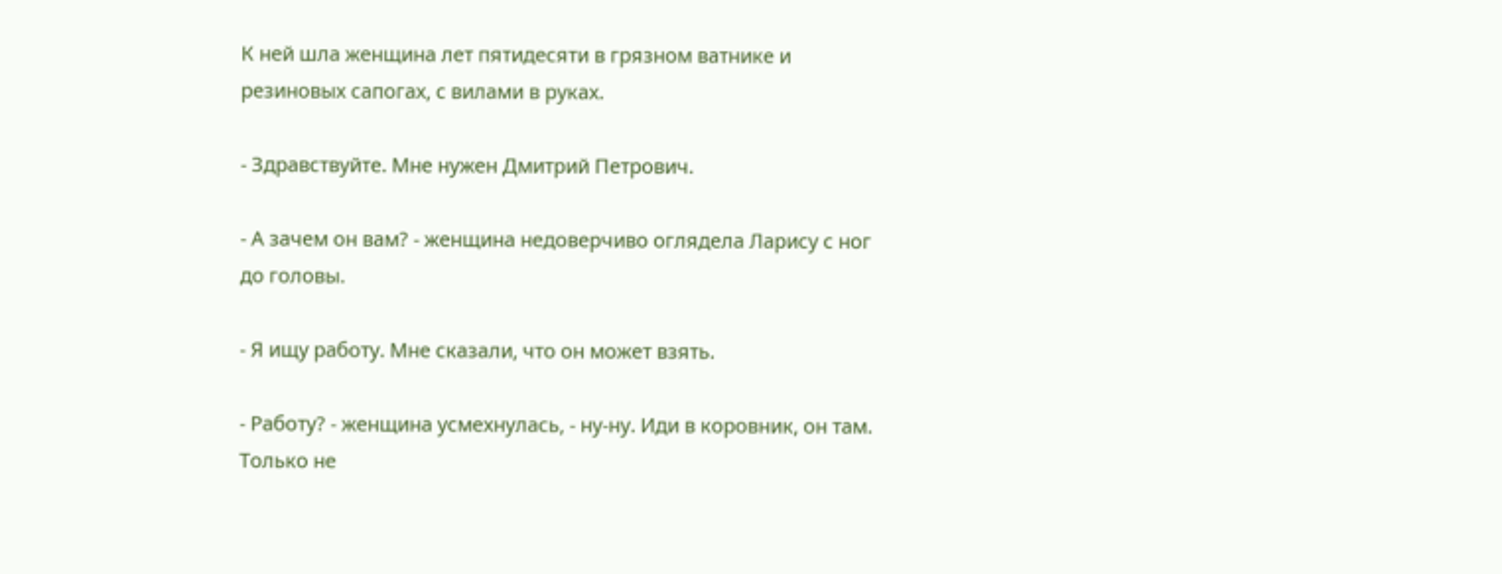К ней шла женщина лет пятидесяти в грязном ватнике и резиновых сапогах, с вилами в руках.

- Здравствуйте. Мне нужен Дмитрий Петрович.

- А зачем он вам? - женщина недоверчиво оглядела Ларису с ног до головы.

- Я ищу работу. Мне сказали, что он может взять.

- Работу? - женщина усмехнулась, - ну-ну. Иди в коровник, он там. Только не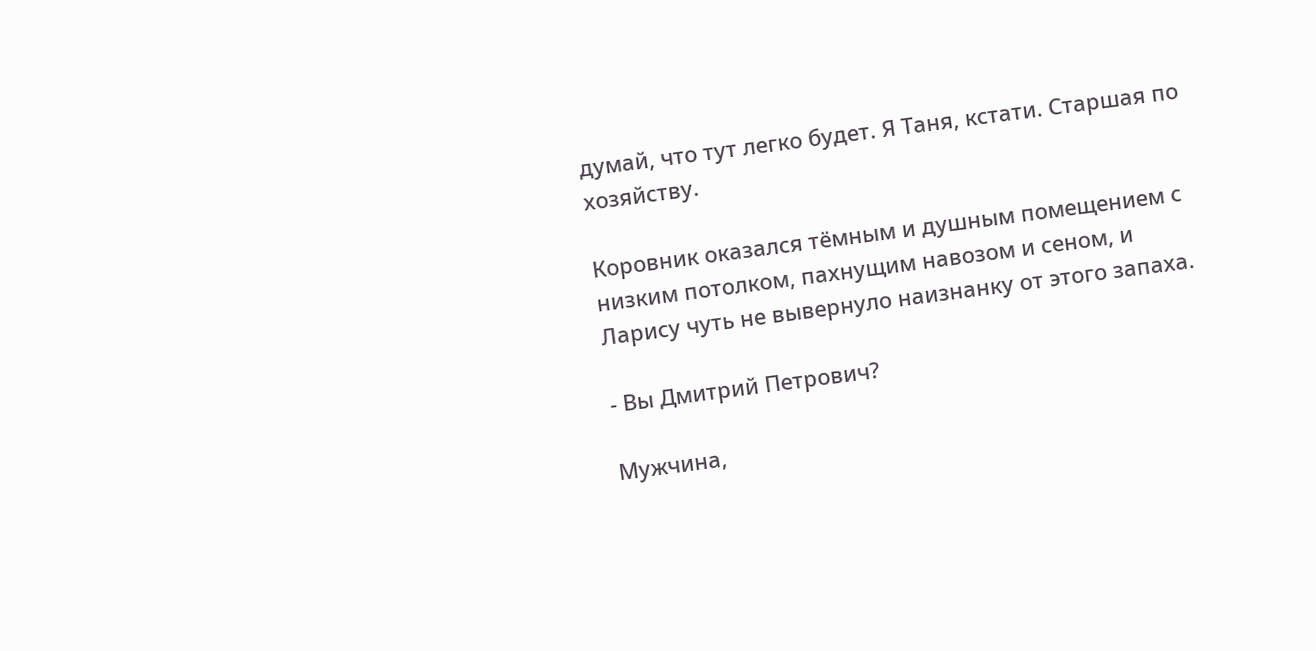думай, что тут легко будет. Я Таня, кстати. Старшая по хозяйству.

Коровник оказался тёмным и душным помещением с низким потолком, пахнущим навозом и сеном, и Ларису чуть не вывернуло наизнанку от этого запаха.

- Вы Дмитрий Петрович?

Мужчина,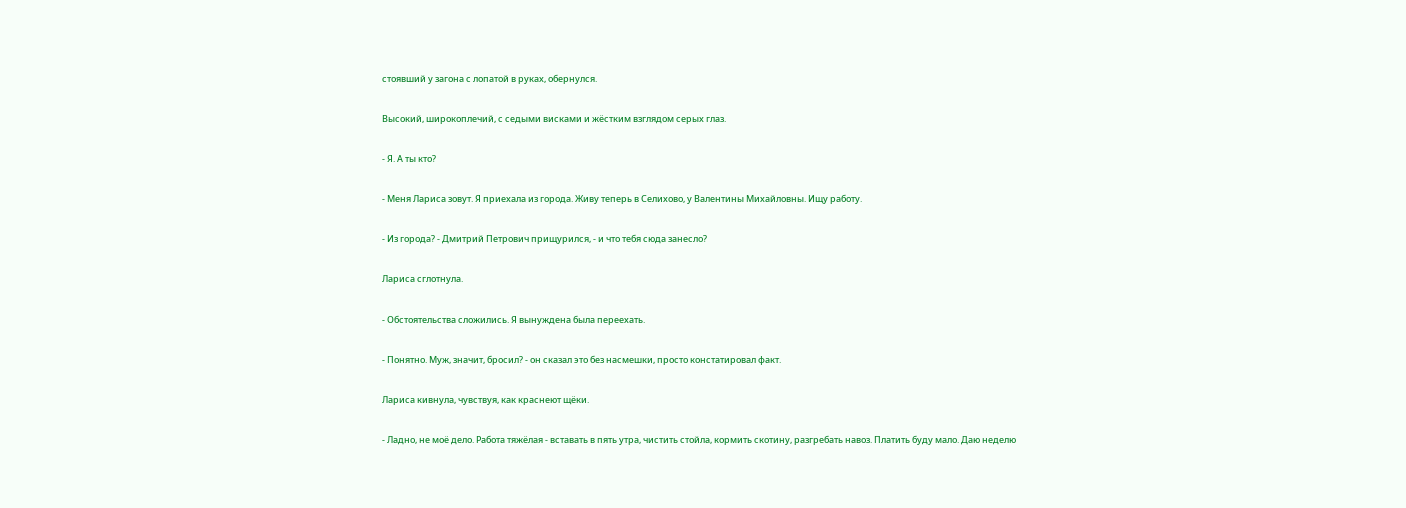стоявший у загона с лопатой в руках, обернулся.

Высокий, широкоплечий, с седыми висками и жёстким взглядом серых глаз.

- Я. А ты кто?

- Меня Лариса зовут. Я приехала из города. Живу теперь в Селихово, у Валентины Михайловны. Ищу работу.

- Из города? - Дмитрий Петрович прищурился, - и что тебя сюда занесло?

Лариса сглотнула.

- Обстоятельства сложились. Я вынуждена была переехать.

- Понятно. Муж, значит, бросил? - он сказал это без насмешки, просто констатировал факт.

Лариса кивнула, чувствуя, как краснеют щёки.

- Ладно, не моё дело. Работа тяжёлая - вставать в пять утра, чистить стойла, кормить скотину, разгребать навоз. Платить буду мало. Даю неделю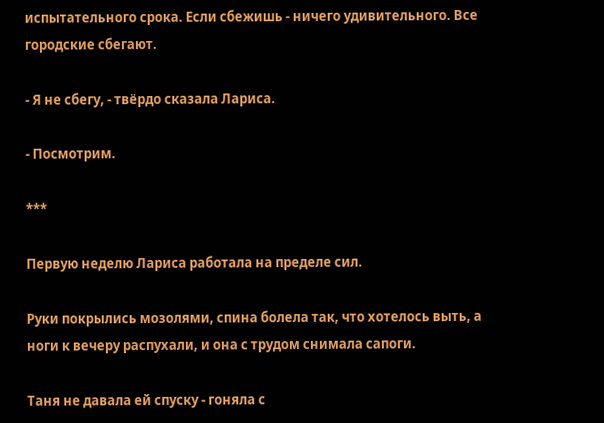испытательного срока. Если сбежишь - ничего удивительного. Все городские сбегают.

- Я не сбегу, - твёрдо сказала Лариса.

- Посмотрим.

***

Первую неделю Лариса работала на пределе сил.

Руки покрылись мозолями, спина болела так, что хотелось выть, а ноги к вечеру распухали, и она с трудом снимала сапоги.

Таня не давала ей спуску - гоняла с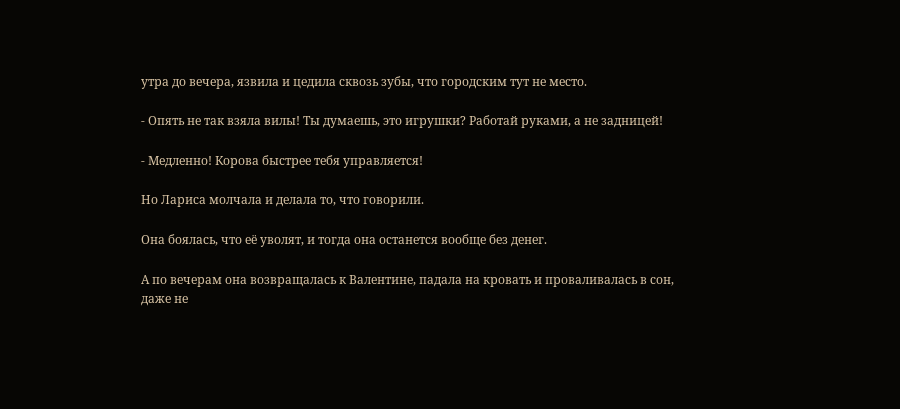утра до вечера, язвила и цедила сквозь зубы, что городским тут не место.

- Опять не так взяла вилы! Ты думаешь, это игрушки? Работай руками, а не задницей!

- Медленно! Корова быстрее тебя управляется!

Но Лариса молчала и делала то, что говорили.

Она боялась, что её уволят, и тогда она останется вообще без денег.

А по вечерам она возвращалась к Валентине, падала на кровать и проваливалась в сон, даже не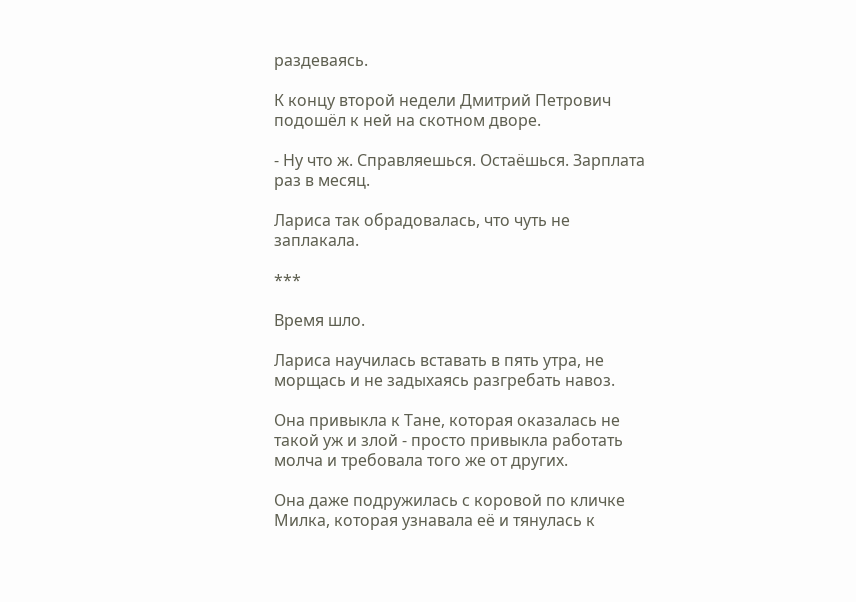раздеваясь.

К концу второй недели Дмитрий Петрович подошёл к ней на скотном дворе.

- Ну что ж. Справляешься. Остаёшься. Зарплата раз в месяц.

Лариса так обрадовалась, что чуть не заплакала.

***

Время шло.

Лариса научилась вставать в пять утра, не морщась и не задыхаясь разгребать навоз.

Она привыкла к Тане, которая оказалась не такой уж и злой - просто привыкла работать молча и требовала того же от других.

Она даже подружилась с коровой по кличке Милка, которая узнавала её и тянулась к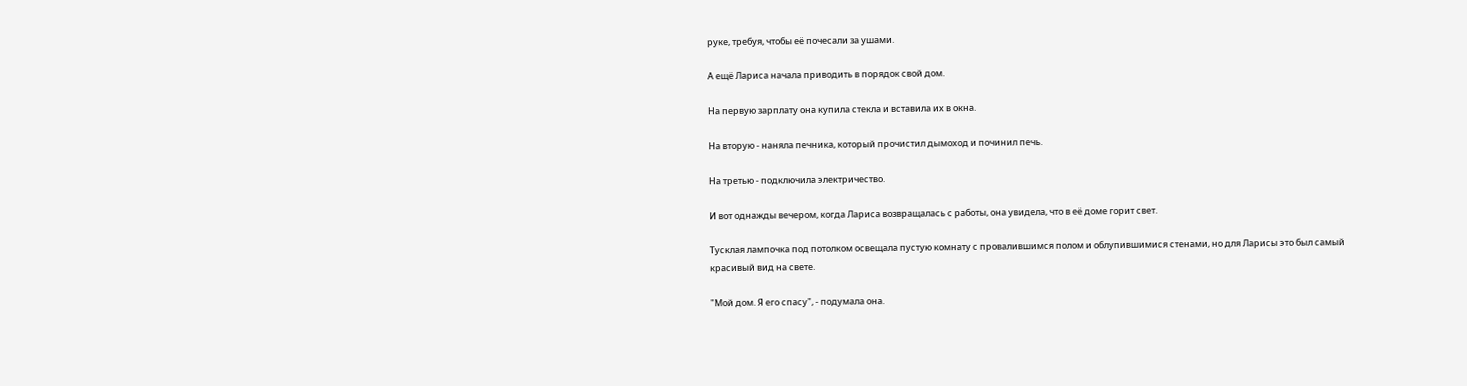руке, требуя, чтобы её почесали за ушами.

А ещё Лариса начала приводить в порядок свой дом.

На первую зарплату она купила стекла и вставила их в окна.

На вторую - наняла печника, который прочистил дымоход и починил печь.

На третью - подключила электричество.

И вот однажды вечером, когда Лариса возвращалась с работы, она увидела, что в её доме горит свет.

Тусклая лампочка под потолком освещала пустую комнату с провалившимся полом и облупившимися стенами, но для Ларисы это был самый красивый вид на свете.

"Мой дом. Я его спасу", - подумала она.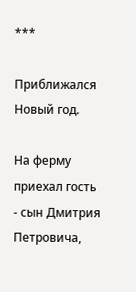***

Приближался Новый год.

На ферму приехал гость - сын Дмитрия Петровича,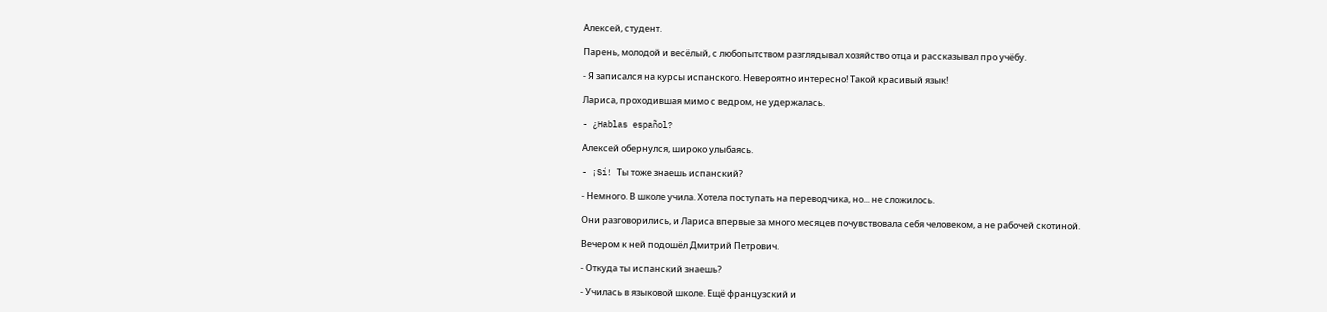Алексей, студент.

Парень, молодой и весёлый, с любопытством разглядывал хозяйство отца и рассказывал про учёбу.

- Я записался на курсы испанского. Невероятно интересно! Такой красивый язык!

Лариса, проходившая мимо с ведром, не удержалась.

- ¿Hablas español?

Алексей обернулся, широко улыбаясь.

- ¡Sí! Ты тоже знаешь испанский?

- Немного. В школе учила. Хотела поступать на переводчика, но... не сложилось.

Они разговорились, и Лариса впервые за много месяцев почувствовала себя человеком, а не рабочей скотиной.

Вечером к ней подошёл Дмитрий Петрович.

- Откуда ты испанский знаешь?

- Училась в языковой школе. Ещё французский и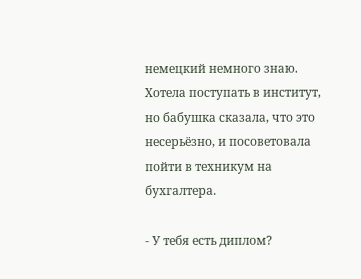немецкий немного знаю. Хотела поступать в институт, но бабушка сказала, что это несерьёзно, и посоветовала пойти в техникум на бухгалтера.

- У тебя есть диплом?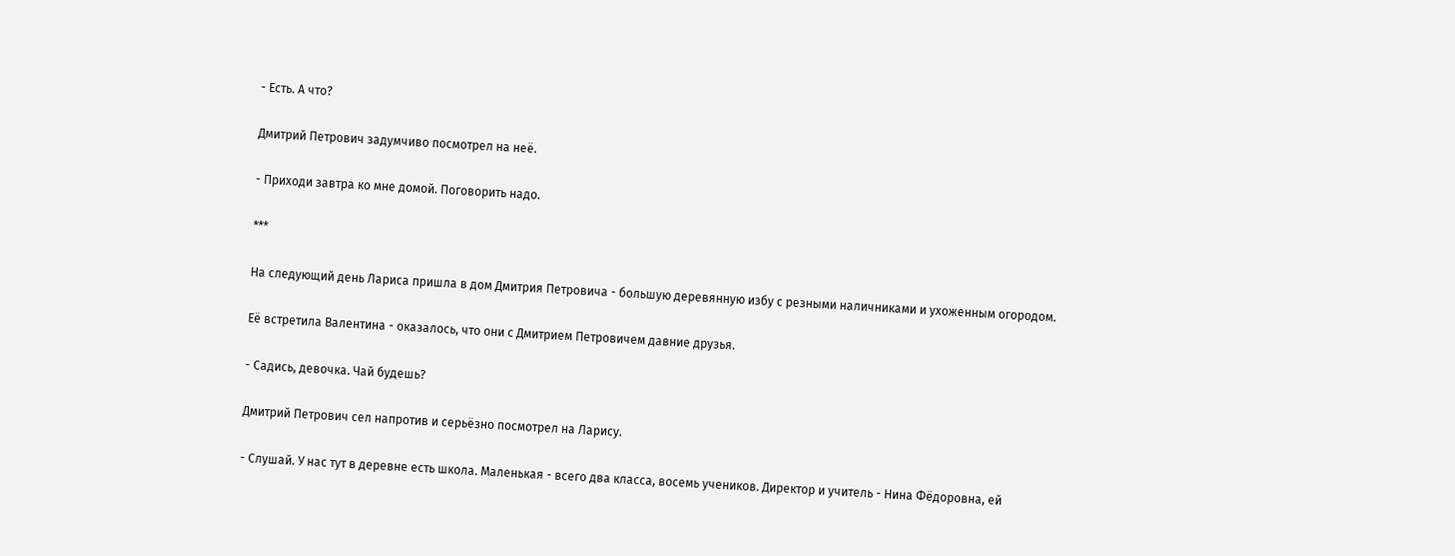- Есть. А что?

Дмитрий Петрович задумчиво посмотрел на неё.

- Приходи завтра ко мне домой. Поговорить надо.

***

На следующий день Лариса пришла в дом Дмитрия Петровича - большую деревянную избу с резными наличниками и ухоженным огородом.

Её встретила Валентина - оказалось, что они с Дмитрием Петровичем давние друзья.

- Садись, девочка. Чай будешь?

Дмитрий Петрович сел напротив и серьёзно посмотрел на Ларису.

- Слушай. У нас тут в деревне есть школа. Маленькая - всего два класса, восемь учеников. Директор и учитель - Нина Фёдоровна, ей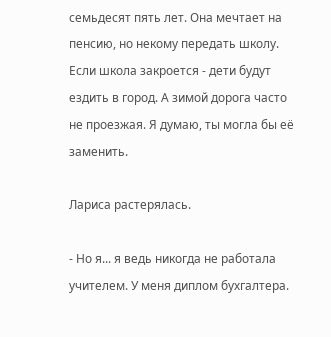семьдесят пять лет. Она мечтает на пенсию, но некому передать школу. Если школа закроется - дети будут ездить в город. А зимой дорога часто не проезжая. Я думаю, ты могла бы её заменить.

Лариса растерялась.

- Но я... я ведь никогда не работала учителем. У меня диплом бухгалтера.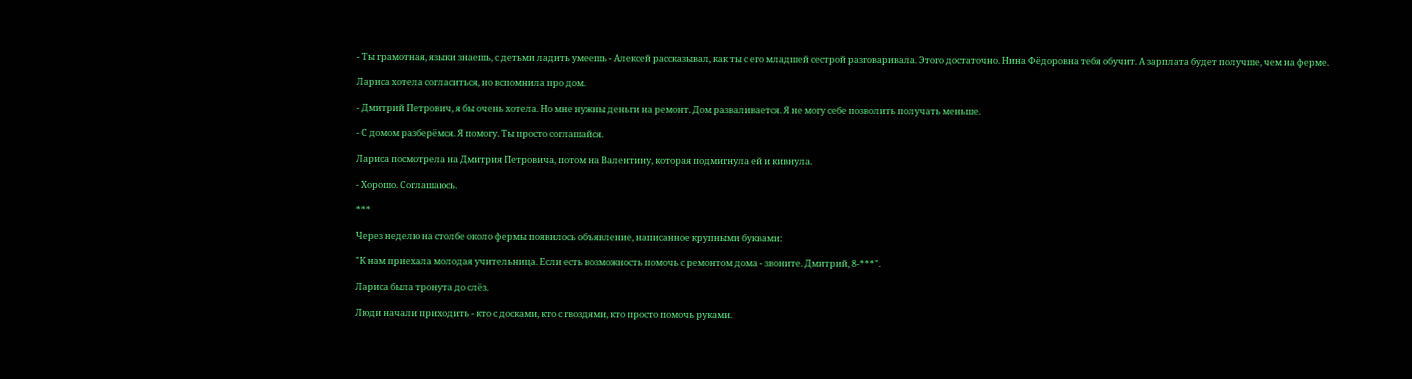- Ты грамотная, языки знаешь, с детьми ладить умеешь - Алексей рассказывал, как ты с его младшей сестрой разговаривала. Этого достаточно. Нина Фёдоровна тебя обучит. А зарплата будет получше, чем на ферме.

Лариса хотела согласиться, но вспомнила про дом.

- Дмитрий Петрович, я бы очень хотела. Но мне нужны деньги на ремонт. Дом разваливается. Я не могу себе позволить получать меньше.

- С домом разберёмся. Я помогу. Ты просто соглашайся.

Лариса посмотрела на Дмитрия Петровича, потом на Валентину, которая подмигнула ей и кивнула.

- Хорошо. Соглашаюсь.

***

Через неделю на столбе около фермы появилось объявление, написанное крупными буквами:

"К нам приехала молодая учительница. Если есть возможность помочь с ремонтом дома - звоните. Дмитрий, 8-***".

Лариса была тронута до слёз.

Люди начали приходить - кто с досками, кто с гвоздями, кто просто помочь руками.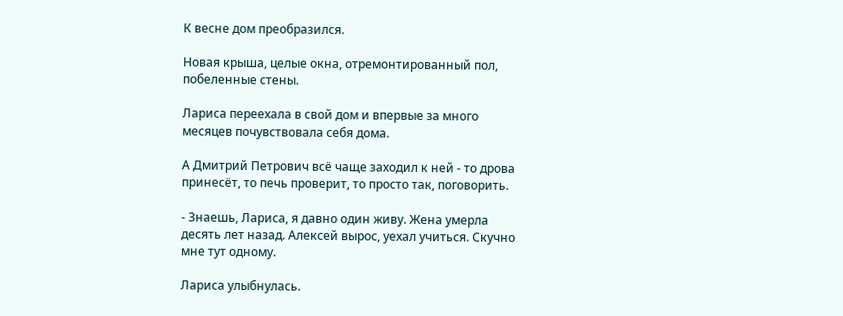К весне дом преобразился.

Новая крыша, целые окна, отремонтированный пол, побеленные стены.

Лариса переехала в свой дом и впервые за много месяцев почувствовала себя дома.

А Дмитрий Петрович всё чаще заходил к ней - то дрова принесёт, то печь проверит, то просто так, поговорить.

- Знаешь, Лариса, я давно один живу. Жена умерла десять лет назад. Алексей вырос, уехал учиться. Скучно мне тут одному.

Лариса улыбнулась.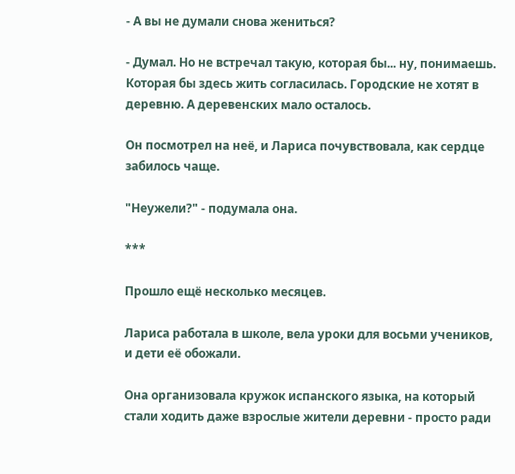- А вы не думали снова жениться?

- Думал. Но не встречал такую, которая бы... ну, понимаешь. Которая бы здесь жить согласилась. Городские не хотят в деревню. А деревенских мало осталось.

Он посмотрел на неё, и Лариса почувствовала, как сердце забилось чаще.

"Неужели?" - подумала она.

***

Прошло ещё несколько месяцев.

Лариса работала в школе, вела уроки для восьми учеников, и дети её обожали.

Она организовала кружок испанского языка, на который стали ходить даже взрослые жители деревни - просто ради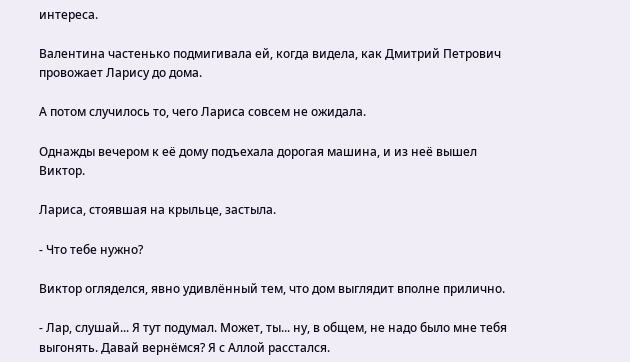интереса.

Валентина частенько подмигивала ей, когда видела, как Дмитрий Петрович провожает Ларису до дома.

А потом случилось то, чего Лариса совсем не ожидала.

Однажды вечером к её дому подъехала дорогая машина, и из неё вышел Виктор.

Лариса, стоявшая на крыльце, застыла.

- Что тебе нужно?

Виктор огляделся, явно удивлённый тем, что дом выглядит вполне прилично.

- Лар, слушай... Я тут подумал. Может, ты... ну, в общем, не надо было мне тебя выгонять. Давай вернёмся? Я с Аллой расстался.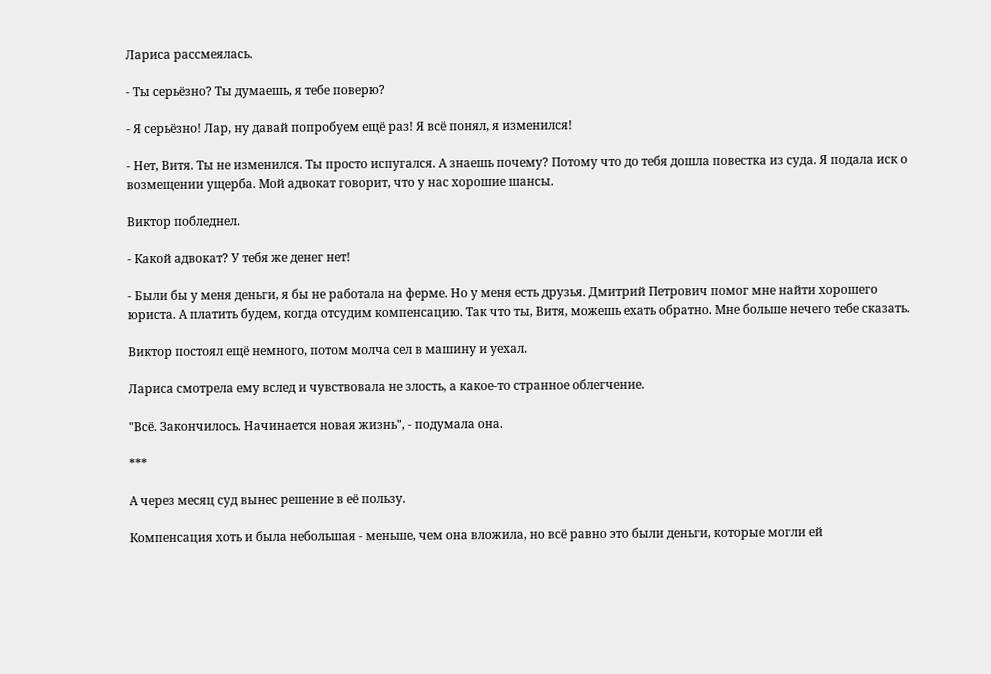Лариса рассмеялась.

- Ты серьёзно? Ты думаешь, я тебе поверю?

- Я серьёзно! Лар, ну давай попробуем ещё раз! Я всё понял, я изменился!

- Нет, Витя. Ты не изменился. Ты просто испугался. А знаешь почему? Потому что до тебя дошла повестка из суда. Я подала иск о возмещении ущерба. Мой адвокат говорит, что у нас хорошие шансы.

Виктор побледнел.

- Какой адвокат? У тебя же денег нет!

- Были бы у меня деньги, я бы не работала на ферме. Но у меня есть друзья. Дмитрий Петрович помог мне найти хорошего юриста. А платить будем, когда отсудим компенсацию. Так что ты, Витя, можешь ехать обратно. Мне больше нечего тебе сказать.

Виктор постоял ещё немного, потом молча сел в машину и уехал.

Лариса смотрела ему вслед и чувствовала не злость, а какое-то странное облегчение.

"Всё. Закончилось. Начинается новая жизнь", - подумала она.

***

А через месяц суд вынес решение в её пользу.

Компенсация хоть и была небольшая - меньше, чем она вложила, но всё равно это были деньги, которые могли ей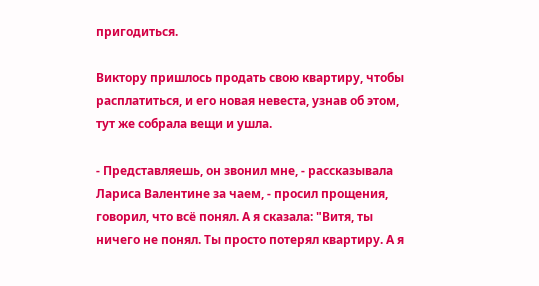пригодиться.

Виктору пришлось продать свою квартиру, чтобы расплатиться, и его новая невеста, узнав об этом, тут же собрала вещи и ушла.

- Представляешь, он звонил мне, - рассказывала Лариса Валентине за чаем, - просил прощения, говорил, что всё понял. А я сказала: "Витя, ты ничего не понял. Ты просто потерял квартиру. А я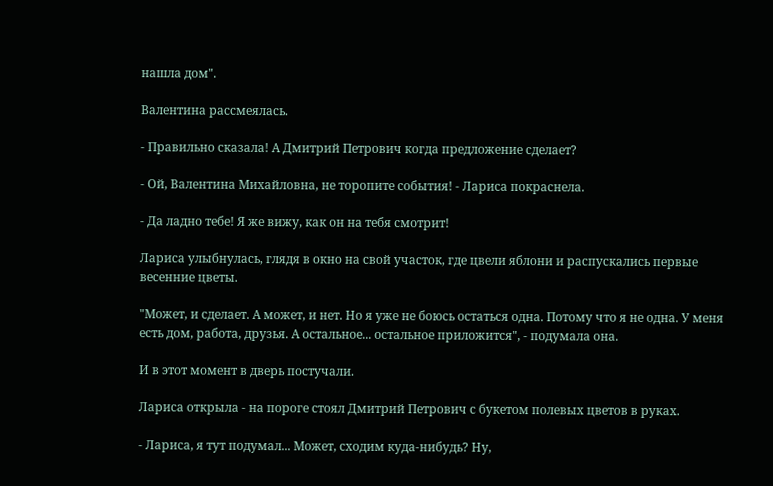нашла дом".

Валентина рассмеялась.

- Правильно сказала! А Дмитрий Петрович когда предложение сделает?

- Ой, Валентина Михайловна, не торопите события! - Лариса покраснела.

- Да ладно тебе! Я же вижу, как он на тебя смотрит!

Лариса улыбнулась, глядя в окно на свой участок, где цвели яблони и распускались первые весенние цветы.

"Может, и сделает. А может, и нет. Но я уже не боюсь остаться одна. Потому что я не одна. У меня есть дом, работа, друзья. А остальное... остальное приложится", - подумала она.

И в этот момент в дверь постучали.

Лариса открыла - на пороге стоял Дмитрий Петрович с букетом полевых цветов в руках.

- Лариса, я тут подумал... Может, сходим куда-нибудь? Ну,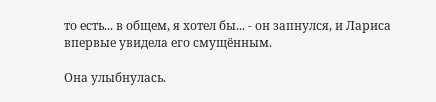то есть... в общем, я хотел бы... - он запнулся, и Лариса впервые увидела его смущённым.

Она улыбнулась.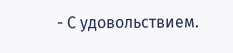- С удовольствием.